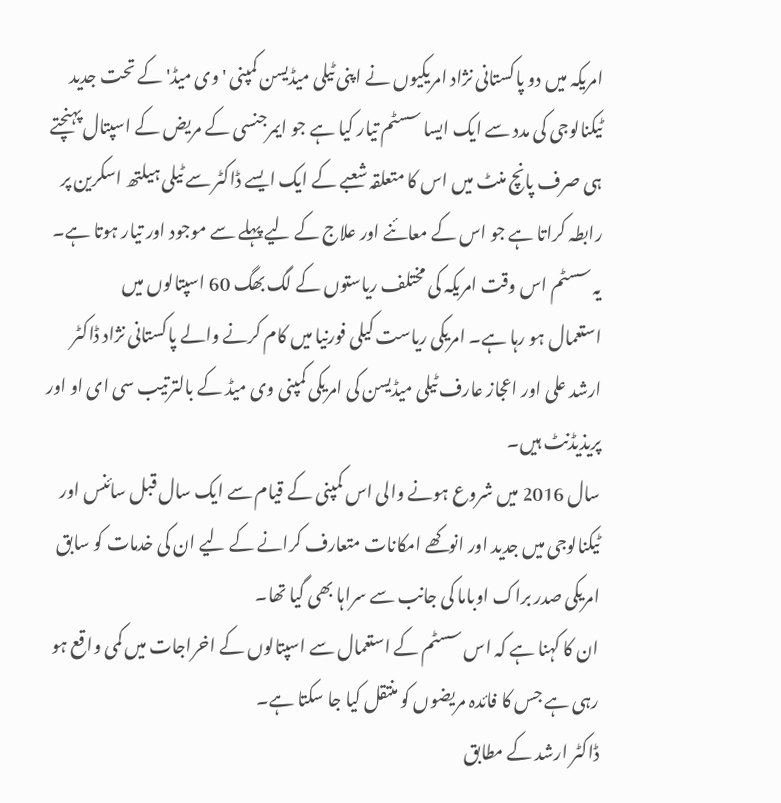امریکہ میں دو پاکستانی نژاد امریکیوں نے اپنی ٹیلی میڈیسن کمپنی 'وی میڈ' کے تحت جدید ٹیکنالوجی کی مدد سے ایک ایسا سسٹم تیار کیا ہے جو ایمرجنسی کے مریض کے اسپتال پہنچتے ہی صرف پانچ منٹ میں اس کا متعلقہ شعبے کے ایک ایسے ڈاکٹر سے ٹیلی ہیلتھ اسکرین پر رابطہ کراتا ہے جو اس کے معائنے اور علاج کے لیے پہلے سے موجود اور تیار ہوتا ہے۔
یہ سسٹم اس وقت امریکہ کی مختلف ریاستوں کے لگ بھگ 60 اسپتالوں میں
استعمال ہو رہا ہے۔ امریکی ریاست کیلی فورنیا میں کام کرنے والے پاکستانی نژاد ڈاکٹر ارشد علی اور اعجاز عارف ٹیلی میڈیسن کی امریکی کمپنی وی میڈ کے بالترتیب سی ای او اور پریذیڈنٹ ہیں۔
سال 2016 میں شروع ہونے والی اس کمپنی کے قیام سے ایک سال قبل سائنس اور ٹیکنالوجی میں جدید اور انوکھے امکانات متعارف کرانے کے لیے ان کی خدمات کو سابق امریکی صدر براک اوباما کی جانب سے سراہا بھی گیا تھا۔
ان کا کہنا ہے کہ اس سسٹم کے استعمال سے اسپتالوں کے اخراجات میں کمی واقع ہو رہی ہے جس کا فائدہ مریضوں کو منتقل کیا جا سکتا ہے۔
ڈاکٹر ارشد کے مطابق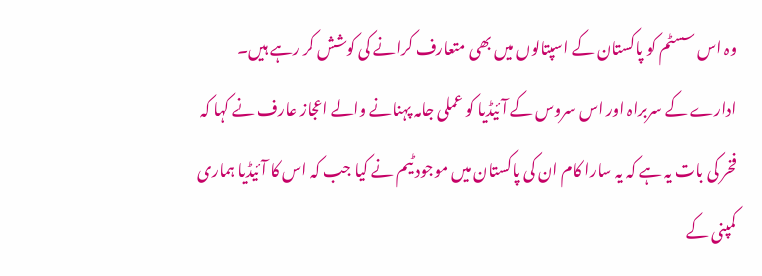وہ اس سسٹم کو پاکستان کے اسپتالوں میں بھی متعارف کرانے کی کوشش کر رہے ہیں۔
ادارے کے سربراہ اور اس سروس کے آئیڈیا کو عملی جامہ پہنانے والے اعجاز عارف نے کہا کہ فخر کی بات یہ ہے کہ یہ سارا کام ان کی پاکستان میں موجود ٹیم نے کیا جب کہ اس کا آئیڈیا ہماری کمپنی کے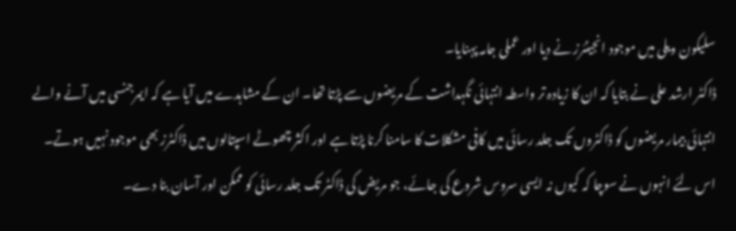سلیکون ویلی میں موجود انجینئرز نے دیا اور عملی جامہ پہنایا۔
ڈاکٹر ارشد علی نے بتایا کہ ان کا زیادہ تر واسطہ انتہائی نگہداشت کے مریضوں سے پڑتا تھا۔ ان کے مشاہدے میں آیا ہے کہ ایمرجنسی میں آنے والے انتہائی بیمار مریضوں کو ڈاکٹروں تک جلد رسائی میں کافی مشکلات کا سامنا کرنا پڑتا ہے اور اکثر چھوٹے اسپتالوں میں ڈاکٹرز بھی موجود نہیں ہوتے۔ اس لئے انہوں نے سوچا کہ کیوں نہ ایسی سروس شروع کی جائے، جو مریض کی ڈاکٹر تک جلد رسائی کو ممکن اور آسان بنا دے۔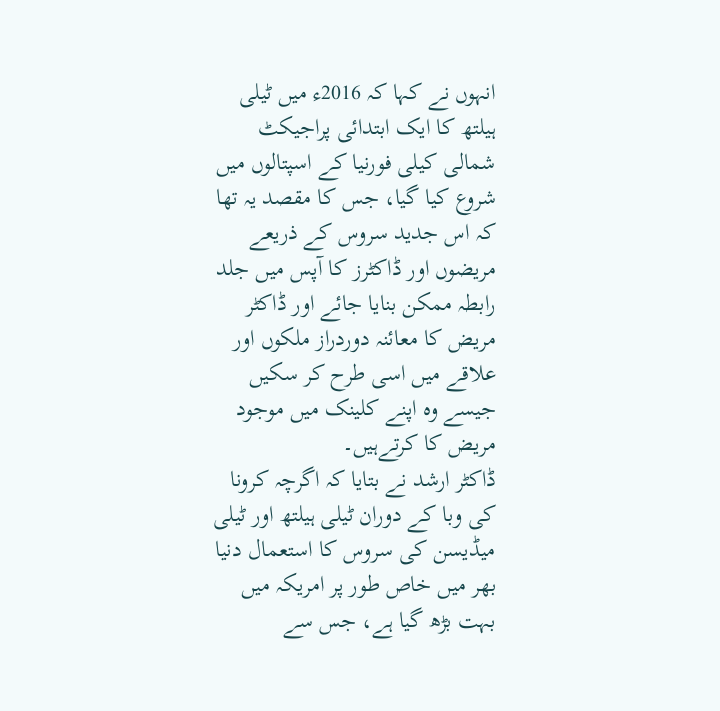انہوں نے کہا کہ 2016ء میں ٹیلی ہیلتھ کا ایک ابتدائی پراجیکٹ شمالی کیلی فورنیا کے اسپتالوں میں شروع کیا گیا، جس کا مقصد یہ تھا کہ اس جدید سروس کے ذریعے مریضوں اور ڈاکٹرز کا آپس میں جلد رابطہ ممکن بنایا جائے اور ڈاکٹر مریض کا معائنہ دوردراز ملکوں اور علاقے میں اسی طرح کر سکیں جیسے وہ اپنے کلینک میں موجود مریض کا کرتےہیں۔
ڈاکٹر ارشد نے بتایا کہ اگرچہ کرونا کی وبا کے دوران ٹیلی ہیلتھ اور ٹیلی میڈیسن کی سروس کا استعمال دنیا بھر میں خاص طور پر امریکہ میں بہت بڑھ گیا ہے، جس سے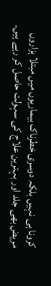کرونا ہی نہیں بلکہ دوسری خطرناک بیماریوں میں مبتلا ہزاروں مریض بھی جلد اور بہترین علاج کی سہولت حاصل کر رہے ہیں۔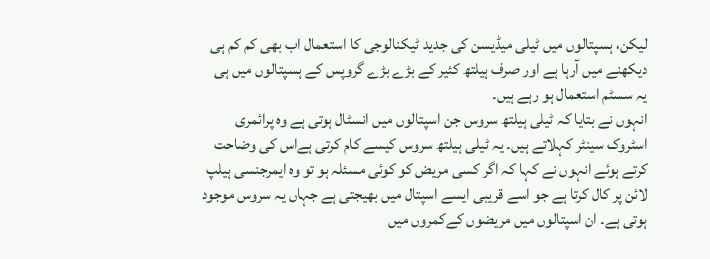لیکن، ہسپتالوں میں ٹیلی میڈیسن کی جدید ٹیکنالوجی کا استعمال اب بھی کم کم ہی دیکھنے میں آرہا ہے اور صرف ہیلتھ کئیر کے بڑے بڑے گروپس کے ہسپتالوں میں ہی یہ سسٹم استعمال ہو رہے ہیں۔
انہوں نے بتایا کہ ٹیلی ہیلتھ سروس جن اسپتالوں میں انسٹال ہوتی ہے وہ پرائمری اسٹروک سینٹر کہلاتے ہیں۔ یہ ٹیلی ہیلتھ سروس کیسے کام کرتی ہےاس کی وضاحت کرتے ہوئے انہوں نے کہا کہ اگر کسی مریض کو کوئی مسئلہ ہو تو وہ ایمرجنسی ہیلپ لائن پر کال کرتا ہے جو اسے قریبی ایسے اسپتال میں بھیجتی ہے جہاں یہ سروس موجود ہوتی ہے۔ ان اسپتالوں میں مریضوں کےکمروں میں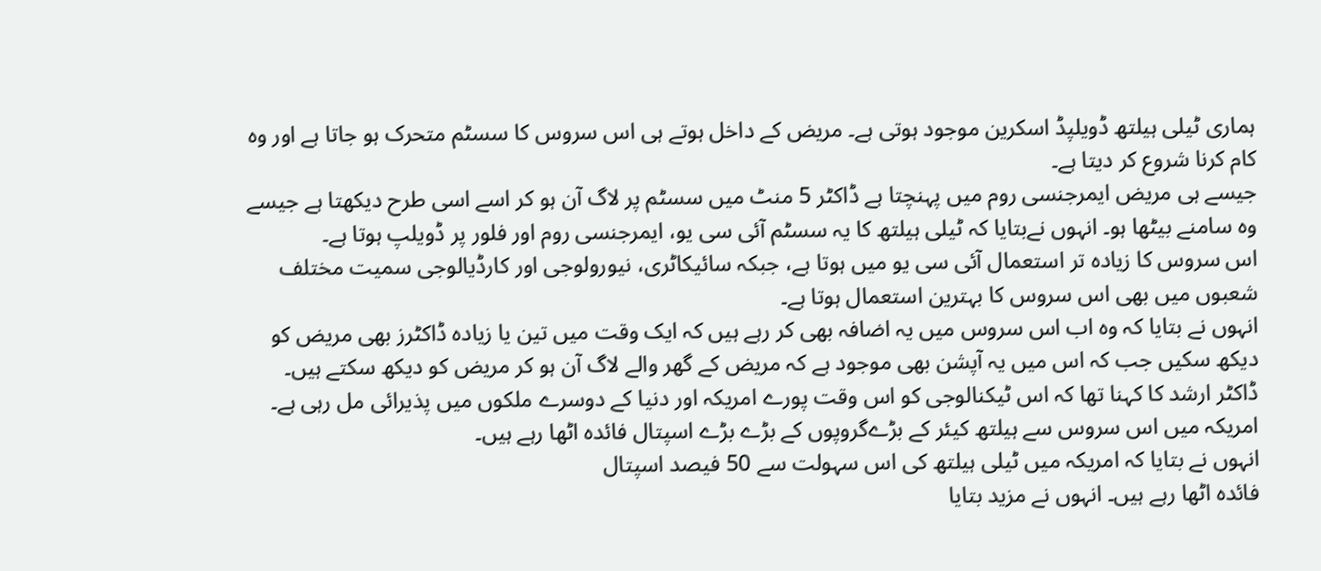ہماری ٹیلی ہیلتھ ڈویلپڈ اسکرین موجود ہوتی ہے۔ مریض کے داخل ہوتے ہی اس سروس کا سسٹم متحرک ہو جاتا ہے اور وہ کام کرنا شروع کر دیتا ہے۔
جیسے ہی مریض ایمرجنسی روم میں پہنچتا ہے ڈاکٹر 5 منٹ میں سسٹم پر لاگ آن ہو کر اسے اسی طرح دیکھتا ہے جیسے وہ سامنے بیٹھا ہو۔ انہوں نےبتایا کہ ٹیلی ہیلتھ کا یہ سسٹم آئی سی یو، ایمرجنسی روم اور فلور پر ڈویلپ ہوتا ہے۔
اس سروس کا زیادہ تر استعمال آئی سی یو میں ہوتا ہے، جبکہ سائیکاٹری، نیورولوجی اور کارڈیالوجی سمیت مختلف شعبوں میں بھی اس سروس کا بہترین استعمال ہوتا ہے۔
انہوں نے بتایا کہ وہ اب اس سروس میں یہ اضافہ بھی کر رہے ہیں کہ ایک وقت میں تین یا زیادہ ڈاکٹرز بھی مریض کو دیکھ سکیں جب کہ اس میں یہ آپشن بھی موجود ہے کہ مریض کے گھر والے لاگ آن ہو کر مریض کو دیکھ سکتے ہیں۔
ڈاکٹر ارشد کا کہنا تھا کہ اس ٹیکنالوجی کو اس وقت پورے امریکہ اور دنیا کے دوسرے ملکوں میں پذیرائی مل رہی ہے۔ امریکہ میں اس سروس سے ہیلتھ کیئر کے بڑےگروپوں کے بڑے بڑے اسپتال فائدہ اٹھا رہے ہیں۔
انہوں نے بتایا کہ امریکہ میں ٹیلی ہیلتھ کی اس سہولت سے 50 فیصد اسپتال
فائدہ اٹھا رہے ہیں۔ انہوں نے مزید بتایا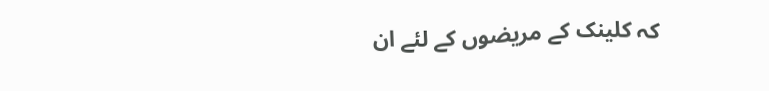کہ کلینک کے مریضوں کے لئے ان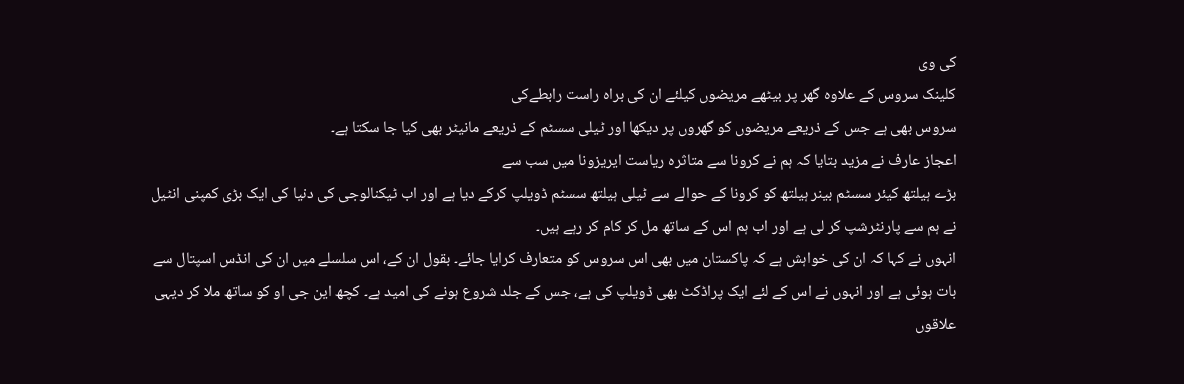کی وی
کلینک سروس کے علاوہ گھر پر بیٹھے مریضوں کیلئے ان کی براہ راست رابطےکی
سروس بھی ہے جس کے ذریعے مریضوں کو گھروں پر دیکھا اور ٹیلی سسٹم کے ذریعے مانیٹر بھی کیا جا سکتا ہے۔
اعجاز عارف نے مزید بتایا کہ ہم نے کرونا سے متاثرہ ریاست ایریزونا میں سب سے
بڑے ہیلتھ کیئر سسٹم بینر ہیلتھ کو کرونا کے حوالے سے ٹیلی ہیلتھ سسٹم ڈویلپ کرکے دیا ہے اور اب ٹیکنالوجی کی دنیا کی ایک بڑی کمپنی انٹیل نے ہم سے پارنٹرشپ کر لی ہے اور اب ہم اس کے ساتھ مل کر کام کر رہے ہیں۔
انہوں نے کہا کہ ان کی خواہش ہے کہ پاکستان میں بھی اس سروس کو متعارف کرایا جائے۔ بقول ان کے، اس سلسلے میں ان کی انڈس اسپتال سے بات ہوئی ہے اور انہوں نے اس کے لئے ایک پراڈکٹ بھی ڈویلپ کی ہے، جس کے جلد شروع ہونے کی امید ہے۔ کچھ این جی او کو ساتھ ملا کر دیہی علاقوں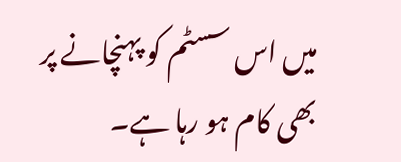میں اس سسٹم کو پہنچانے پر بھی کام ہو رہا ہے۔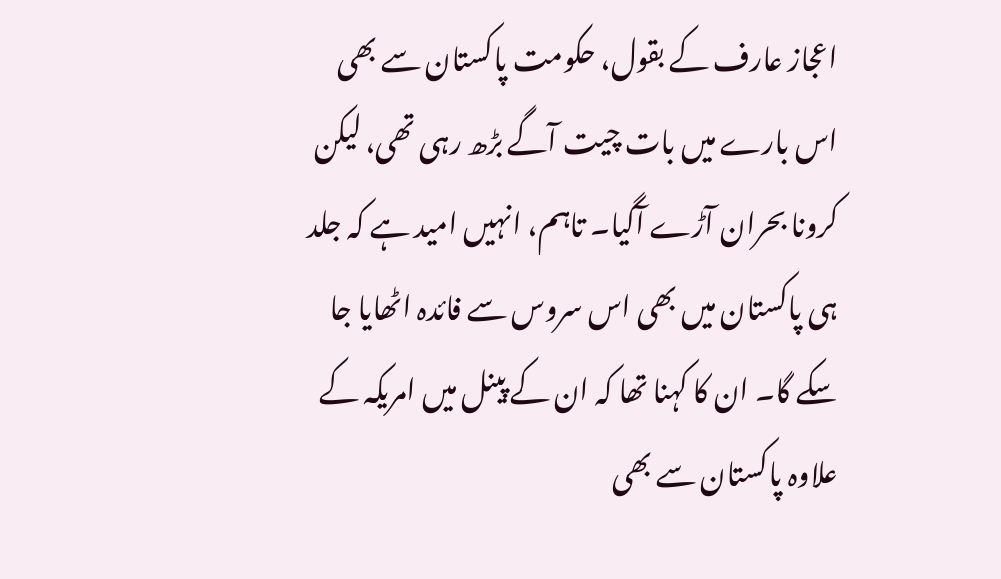اعجاز عارف کے بقول، حکومت پاکستان سے بھی اس بارے میں بات چیت آگے بڑھ رہی تھی، لیکن کرونا بحران آڑے آگیا۔ تاہم، انہیں امید ہے کہ جلد ہی پاکستان میں بھی اس سروس سے فائدہ اٹھایا جا سکے گا۔ ان کا کہنا تھا کہ ان کے پینل میں امریکہ کے علاوہ پاکستان سے بھی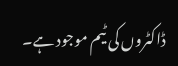ڈاکٹروں کی ٹیم موجود ہے۔